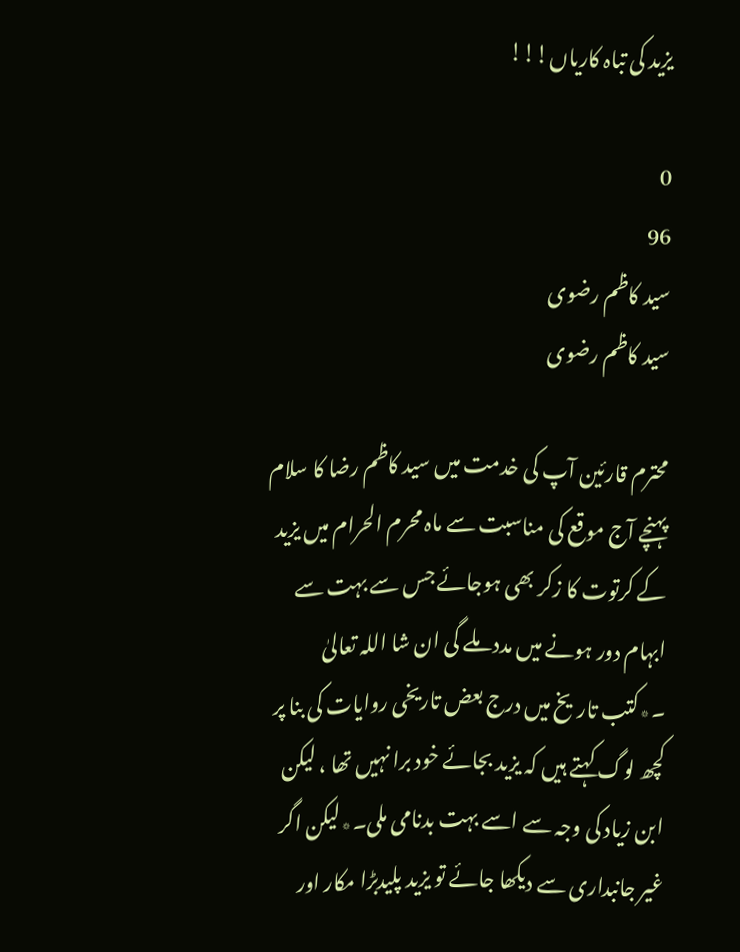یزید کی تباہ کاریاں!!!

0
96
سید کاظم رضوی
سید کاظم رضوی

محترم قارئین آپ کی خدمت میں سید کاظم رضا کا سلام پہنچے آج موقع کی مناسبت سے ماہ محرم الحرام میں یزید کے کرتوت کا زکر بھی ہوجائے جس سے بہت سے ابہام دور ہونے میں مدد ملے گی ان شا اللہ تعالیٰ ۔٭کتب تاریخ میں درج بعض تاریخی روایات کی بنا پر کچھ لوگ کہتے ہیں کہ یزید بجائے خود برا نہیں تھا ، لیکن ابن زیاد کی وجہ سے اسے بہت بدنامی ملی۔٭لیکن اگر غیر جانبداری سے دیکھا جائے تو یزید پلیدبڑا مکار اور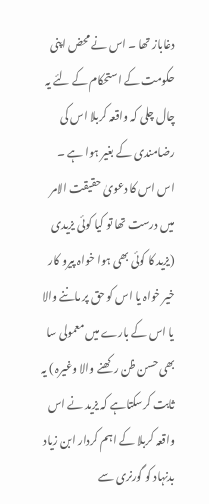دغاباز تھا ۔ اس نے محض اپنی حکومت کے استحکام کے لئے یہ چال چلی کہ واقعہ کربلا اس کی رضامندی کے بغیر ہوا ہے ۔ اس اس کا دعویٰ حقیقت الامر میں درست تھا تو کیا کوئی یزیدی (یزید کا کوئی بھی ہوا خواہ پیرو کار خیر خواہ یا اس کو حق پر ماننے والا یا اس کے بارے میں معمولی سا بھی حسن ظن رکھنے والا وغیرہ ) یہ ثابت کرسکتاہے کہ یزید نے اس واقعہ کربلا کے اہم کردار ابن زیاد بدنہاد کو گورنری سے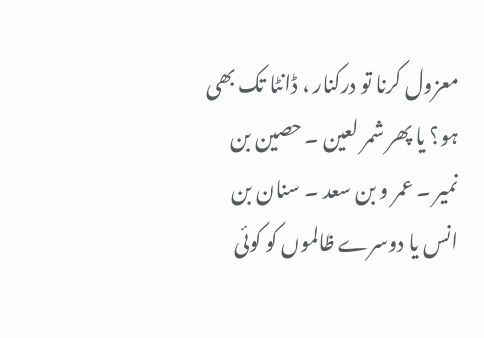معزول کرنا تو درکنار ، ڈانٹا تک بھی ہو؟ یا پھر شمر لعین ۔ حصین بن نمیر ۔ عمر و بن سعد ۔ سنان بن انس یا دوسرے ظالموں کو کوئی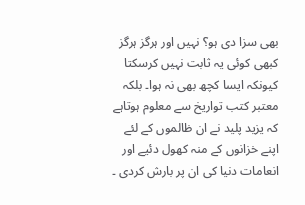بھی سزا دی ہو؟ نہیں اور ہرگز ہرگز کبھی کوئی یہ ثابت نہیں کرسکتا کیونکہ ایسا کچھ بھی نہ ہوا۔ بلکہ معتبر کتب تواریخ سے معلوم ہوتاہے کہ یزید پلید نے ان ظالموں کے لئے اپنے خزانوں کے منہ کھول دئیے اور انعامات دنیا کی ان پر بارش کردی ۔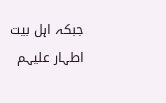جبکہ اہل بیت اطہار علیہم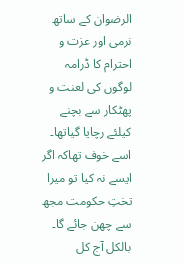الرضوان کے ساتھ نرمی اور عزت و احترام کا ڈرامہ لوگوں کی لعنت و پھٹکار سے بچنے کیلئے رچایا گیاتھا۔ اسے خوف تھاکہ اگر ایسے نہ کیا تو میرا تختِ حکومت مجھ سے چھن جائے گا۔ بالکل آج کل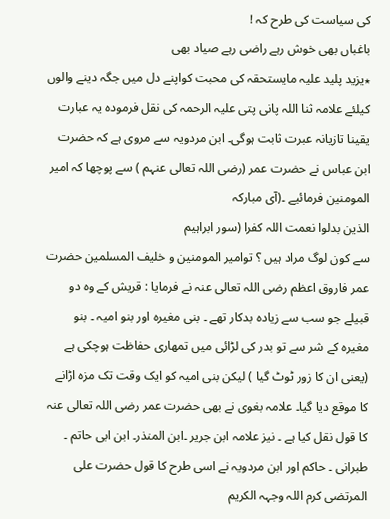کی سیاست کی طرح کہ !
باغباں بھی خوش رہے راضی رہے صیاد بھی
٭یزید پلید علیہ مایستحقہ کی محبت کواپنے دل میں جگہ دینے والوں کیلئے علامہ ثنا اللہ پانی پتی علیہ الرحمہ کی نقل فرمودہ یہ عبارت یقینا تازیانہ عبرت ثابت ہوگی۔ ابن مردویہ سے مروی ہے کہ حضرت ابن عباس نے حضرت عمر (رضی اللہ تعالی عنہم ) سے پوچھا کہ امیر المومنین فرمائیے ۔(آی مبارکہ
الذین بدلوا نعمت اللہ کفرا (سور ابراہیم
سے کون لوگ مراد ہیں ؟ توامیر المومنین و خلیف المسلمین حضرت عمر فاروق اعظم رضی اللہ تعالی عنہ نے فرمایا : قریش کے وہ دو قبیلے جو سب سے زیادہ بدکار تھے ۔ بنی مغیرہ اور بنو امیہ ۔ بنو مغیرہ کے شر سے تو بدر کی لڑائی میں تمھاری حفاظت ہوچکی ہے (یعنی ان کا زور ٹوٹ گیا ) لیکن بنی امیہ کو ایک وقت تک مزہ اڑانے کا موقع دیا گیا۔ علامہ بغوی نے بھی حضرت عمر رضی اللہ تعالی عنہ کا قول نقل کیا ہے ۔ نیز علامہ ابن جریر ۔ابن المنذر۔ ابن ابی حاتم ۔ طبرانی ۔ حاکم اور ابن مردویہ نے اسی طرح کا قول حضرت علی المرتضی کرم اللہ وجہہ الکریم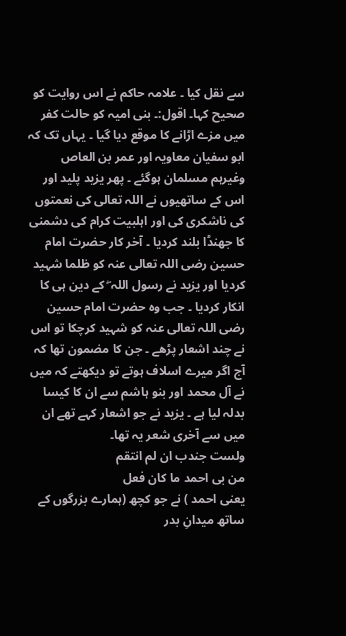سے نقل کیا ۔ علامہ حاکم نے اس روایت کو صحیح کہا۔ اقول:۔ بنی امیہ کو حالت کفر میں مزے اڑانے کا موقع دیا گیا ۔ یہاں تک کہ ابو سفیان معاویہ اور عمر بن العاص وغیرہم مسلمان ہوگئے ۔ پھر یزید پلید اور اس کے ساتھیوں نے اللہ تعالی کی نعمتوں کی ناشکری کی اور اہلبیت کرام کی دشمنی کا جھنڈا بلند کردیا ۔ آخر کار حضرت امام حسین رضی اللہ تعالی عنہ کو ظلما شہید کردیا اور یزید نے رسول اللہ ۖ کے دین ہی کا انکار کردیا ۔ جب وہ حضرت امام حسین رضی اللہ تعالی عنہ کو شہید کرچکا تو اس نے چند اشعار پڑھے ۔ جن کا مضمون تھا کہ آج اگر میرے اسلاف ہوتے تو دیکھتے کہ میں نے آل محمد اور بنو ہاشم سے ان کا کیسا بدلہ لیا ہے ۔ یزید نے جو اشعار کہے تھے ان میں سے آخری شعر یہ تھا۔
ولست جندب ان لم انتقم
من بی احمد ما کان فعل
یعنی احمد ) نے جو کچھ (ہمارے بزرگوں کے ساتھ میدانِ بدر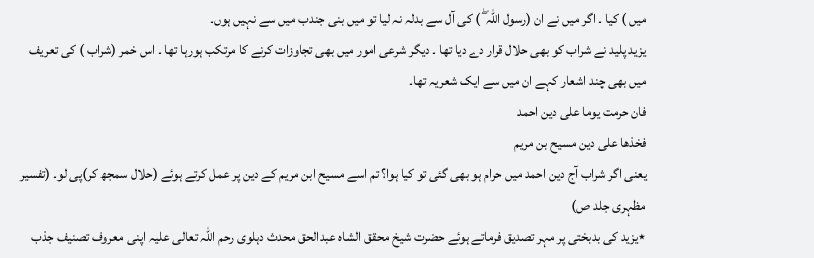میں ) کیا ۔ اگر میں نے ان (رسول اللہ ۖ ) کی آل سے بدلہ نہ لیا تو میں بنی جندب میں سے نہیں ہوں۔
یزید پلید نے شراب کو بھی حلال قرار دے دیا تھا ۔ دیگر شرعی امور میں بھی تجاوزات کرنے کا مرتکب ہورہا تھا ۔ اس خمر (شراب ) کی تعریف میں بھی چند اشعار کہے ان میں سے ایک شعریہ تھا۔
فان حرمت یوما علی دین احمد
فخذھا علی دین مسیح بن مریم
یعنی اگر شراب آج دین احمد میں حرام ہو بھی گئی تو کیا ہوا؟ تم اسے مسیح ابن مریم کے دین پر عمل کرتے ہوئے (حلال سمجھ کر)پی لو۔ (تفسیر مظہری جلد ص)
٭یزید کی بدبختی پر مہر تصدیق فرماتے ہوئے حضرت شیخ محقق الشاہ عبدالحق محدث دہلوی رحم اللہ تعالی علیہ اپنی معروف تصنیف جذب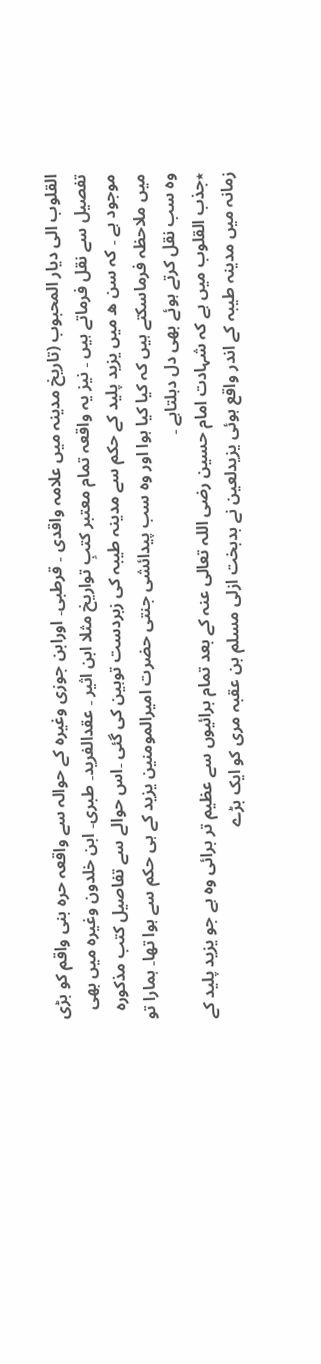القلوب الی دیار المحبوب (تاریخ مدینہ میں علامہ واقدی ۔ قرطبی۔ اورابن جوزی وغیرہ کے حوالہ سے واقعہ حرہ بنی واقم کو بڑی تفصیل سے نقل فرماتے ہیں ۔ نیز یہ واقعہ تمام معتبر کتبِ تواریخ مثلا ابن اثیر ۔ عقدالفرید۔ طبری۔ ابن خلدون وغیرہ میں بھی موجود ہے ۔ کہ سن ھ میں یزید پلید کے حکم سے مدینہ طیبہ کی زبردست توہین کی گئی ۔اس حوالے سے تفاصیل کتب مذکورہ میں ملاحظہ فرماسکتے ہیں کہ کیا کیا ہوا اور وہ سب پیدائشی جنتی حضرت امیرالمومنین یزید کے ہی حکم سے ہوا تھا۔ ہمارا تو وہ سب نقل کرتے ہوئے بھی دل دہلتاہے ۔
٭جذب القلوب میں ہے کہ شہادت امام حسین رضی اللہ تعالی عنہ کے بعد تمام برائیوں سے عظیم تر برائی وہ ہے جو یزید پلید کے زمانہ میں مدینہ طیبہ کے اندر واقع ہوئی یزیدلعین نے بدبخت ازلی مسلم بن عقبہ مری کو ایک بڑے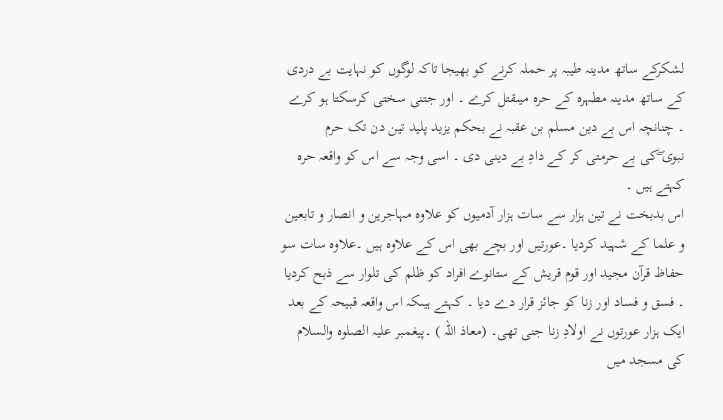لشکرکے ساتھ مدینہ طیبہ پر حملہ کرنے کو بھیجا تاکہ لوگوں کو نہایت بے دردی کے ساتھ مدینہ مطہرہ کے حرہ میںقتل کرے ۔ اور جتنی سختی کرسکتا ہو کرے ۔ چنانچہ اس بے دین مسلم بن عقبہ نے بحکم یزید پلید تین دن تک حرم نبوی ۖکی بے حرمتی کر کے دادِ بے دینی دی ۔ اسی وجہ سے اس کو واقعہ حرہ کہتے ہیں ۔
اس بدبخت نے تین ہزار سے سات ہزار آدمیوں کو علاوہ مہاجرین و انصار و تابعین و علما کے شہید کردیا ۔عورتیں اور بچے بھی اس کے علاوہ ہیں ۔علاوہ سات سو حفاظ قرآن مجید اور قوم قریش کے ستانوے افراد کو ظلم کی تلوار سے ذبح کردیا ۔ فسق و فساد اور زنا کو جائز قرار دے دیا ۔ کہتے ہیںکہ اس واقعہ قبیحہ کے بعد ایک ہزار عورتوں نے اولادِ زنا جنی تھی۔ (معاذ اللہ ) ۔پیغمبر علیہ الصلوہ والسلام کی مسجد میں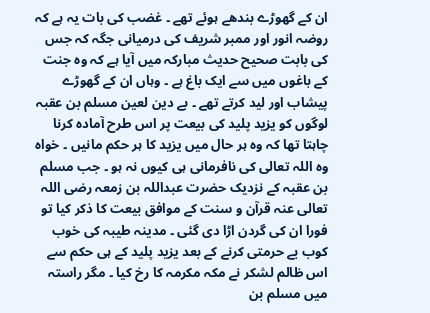ان کے گھوڑے بندھے ہوئے تھے ۔ غضب کی بات یہ ہے کہ روضہ انور اور ممبر شریف کی درمیانی جگہ کہ جس کی بابت صحیح حدیث مبارکہ میں آیا ہے کہ وہ جنت کے باغوں میں سے ایک باغ ہے ۔ وہاں ان کے گھوڑے پیشاب اور لید کرتے تھے ۔ بے دین لعین مسلم بن عقبہ لوگوں کو یزید پلید کی بیعت پر اس طرح آمادہ کرنا چاہتا تھا کہ وہ ہر حال میں یزید کا ہر حکم مانیں ۔ خواہ وہ اللہ تعالی کی نافرمانی ہی کیوں نہ ہو ۔ جب مسلم بن عقبہ کے نزدیک حضرت عبداللہ بن زمعہ رضی اللہ تعالی عنہ قرآن و سنت کے موافق بیعت کا ذکر کیا تو فورا ان کی گردن اڑا دی گئی ۔ مدینہ طیبہ کی خوب کوب بے حرمتی کرنے کے بعد یزید پلید کے ہی حکم سے اس ظالم لشکر نے مکہ مکرمہ کا رخ کیا ۔ مگر راستہ میں مسلم بن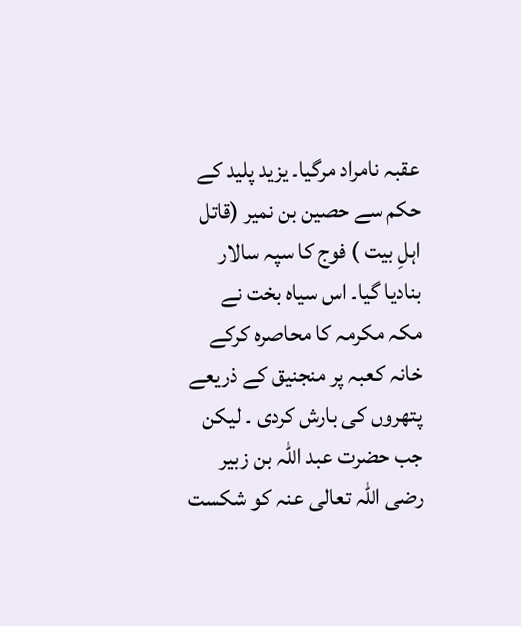عقبہ نامراد مرگیا۔ یزید پلید کے حکم سے حصین بن نمیر (قاتل اہلِ بیت ) فوج کا سپہ سالار بنادیا گیا۔ اس سیاہ بخت نے مکہ مکرمہ کا محاصرہ کرکے خانہ کعبہ پر منجنیق کے ذریعے پتھروں کی بارش کردی ۔ لیکن جب حضرت عبد اللہ بن زبیر رضی اللہ تعالی عنہ کو شکست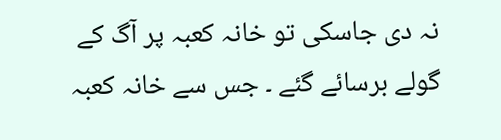نہ دی جاسکی تو خانہ کعبہ پر آگ کے گولے برسائے گئے ۔ جس سے خانہ کعبہ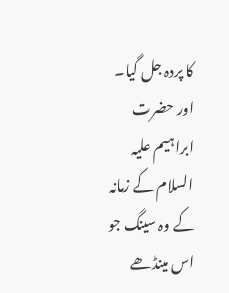کا پردہ جل گیا۔ اور حضرت ابراہیم علیہ السلام کے زمانہ کے وہ سینگ جو اس مینڈھے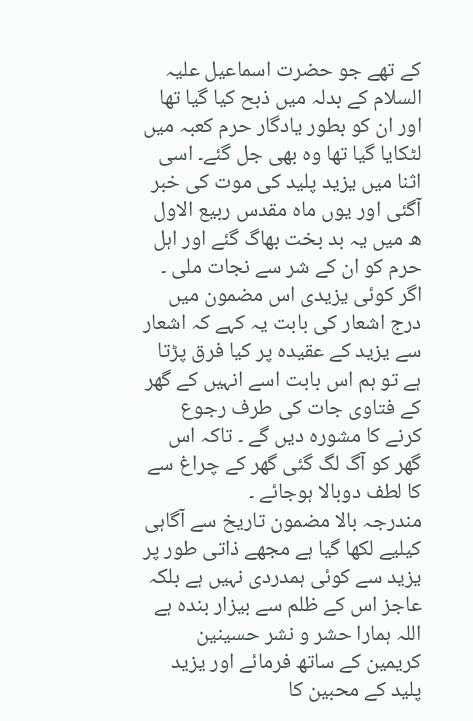کے تھے جو حضرت اسماعیل علیہ السلام کے بدلہ میں ذبح کیا گیا تھا اور ان کو بطور یادگار حرم کعبہ میں لٹکایا گیا تھا وہ بھی جل گئے۔ اسی اثنا میں یزید پلید کی موت کی خبر آگئی اور یوں ماہ مقدس ربیع الاول ھ میں یہ بد بخت بھاگ گئے اور اہل حرم کو ان کے شر سے نجات ملی ۔
اگر کوئی یزیدی اس مضمون میں درج اشعار کی بابت یہ کہے کہ اشعار سے یزید کے عقیدہ پر کیا فرق پڑتا ہے تو ہم اس بابت اسے انہیں کے گھر کے فتاوی جات کی طرف رجوع کرنے کا مشورہ دیں گے ۔ تاکہ اس گھر کو آگ لگ گئی گھر کے چراغ سے کا لطف دوبالا ہوجائے ۔
مندرجہ بالا مضمون تاریخ سے آگاہی کیلیے لکھا گیا ہے مجھے ذاتی طور پر یزید سے کوئی ہمدردی نہیں ہے بلکہ عاجز اس کے ظلم سے بیزار بندہ ہے اللہ ہمارا حشر و نشر حسینین کریمین کے ساتھ فرمائے اور یزید پلید کے محبین کا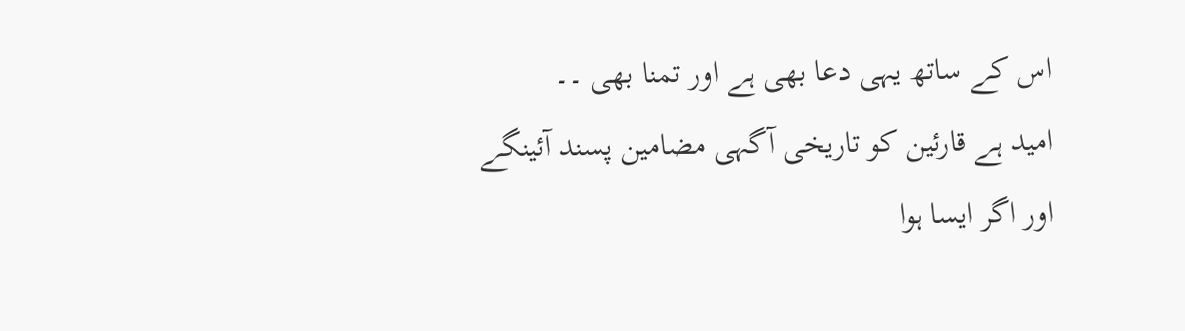اس کے ساتھ یہی دعا بھی ہے اور تمنا بھی ۔۔
امید ہے قارئین کو تاریخی آگہی مضامین پسند آئینگے اور اگر ایسا ہوا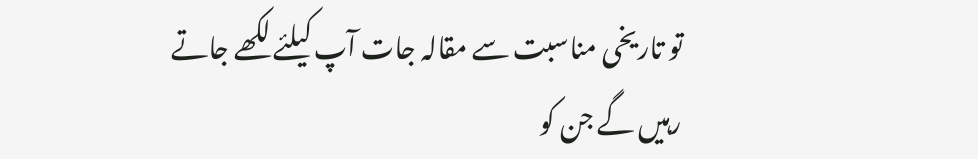تو تاریخی مناسبت سے مقالہ جات آپ کیلئے لکھے جاتے رہیں گے جن کو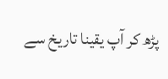پڑھ کر آپ یقینا تاریخ سے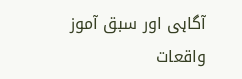آگاہی اور سبق آموز واقعات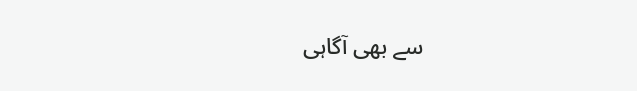سے بھی آگاہی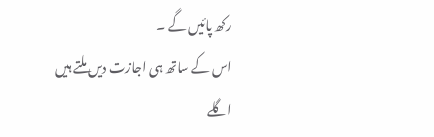رکھ پائیں گے ۔
اس کے ساتھ ہی اجازت دیں ملتے ہیں اگلے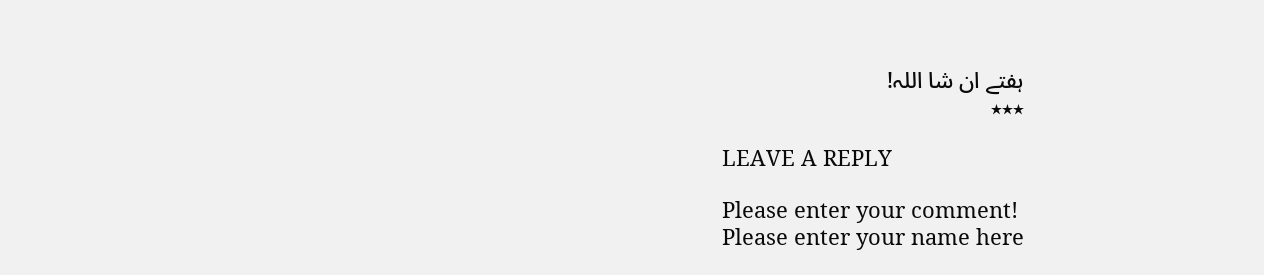ہفتے ان شا اللہ!
٭٭٭

LEAVE A REPLY

Please enter your comment!
Please enter your name here